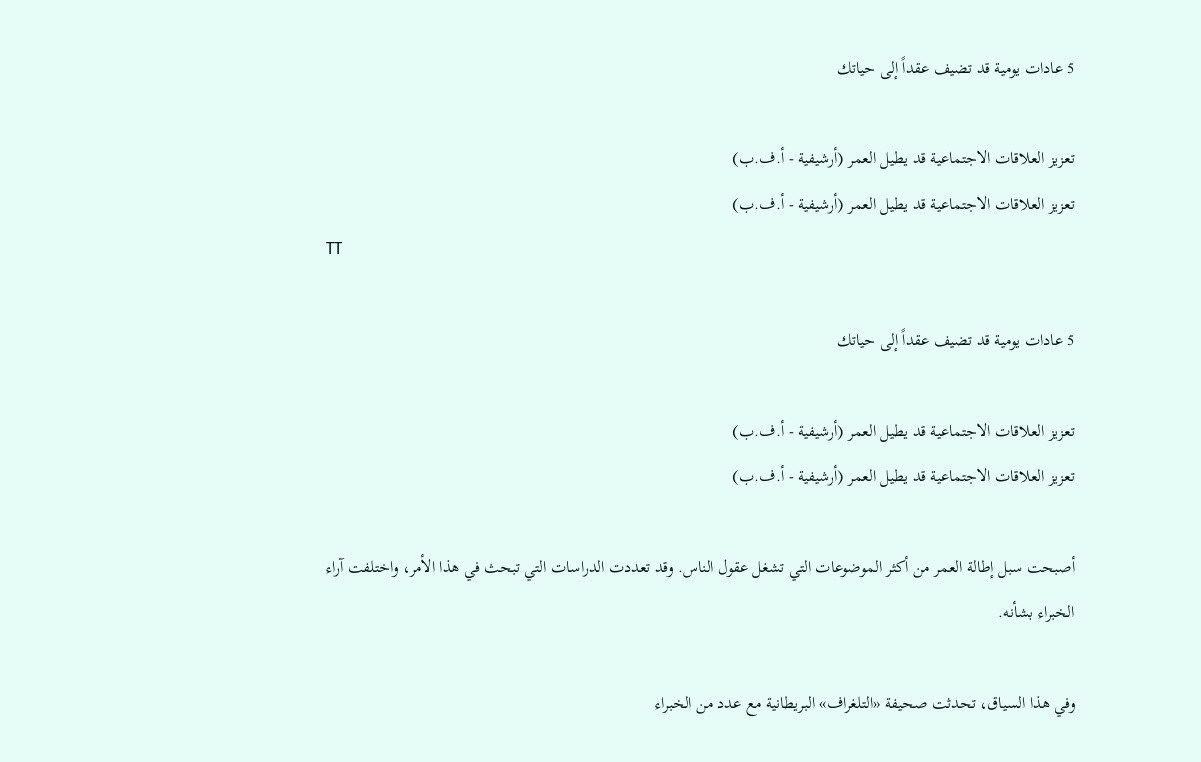5 عادات يومية قد تضيف عقداً إلى حياتك

تعزيز العلاقات الاجتماعية قد يطيل العمر (أرشيفية - أ.ف.ب)
تعزيز العلاقات الاجتماعية قد يطيل العمر (أرشيفية - أ.ف.ب)
TT

5 عادات يومية قد تضيف عقداً إلى حياتك

تعزيز العلاقات الاجتماعية قد يطيل العمر (أرشيفية - أ.ف.ب)
تعزيز العلاقات الاجتماعية قد يطيل العمر (أرشيفية - أ.ف.ب)

أصبحت سبل إطالة العمر من أكثر الموضوعات التي تشغل عقول الناس. وقد تعددت الدراسات التي تبحث في هذا الأمر، واختلفت آراء الخبراء بشأنه.

وفي هذا السياق، تحدثت صحيفة «التلغراف» البريطانية مع عدد من الخبراء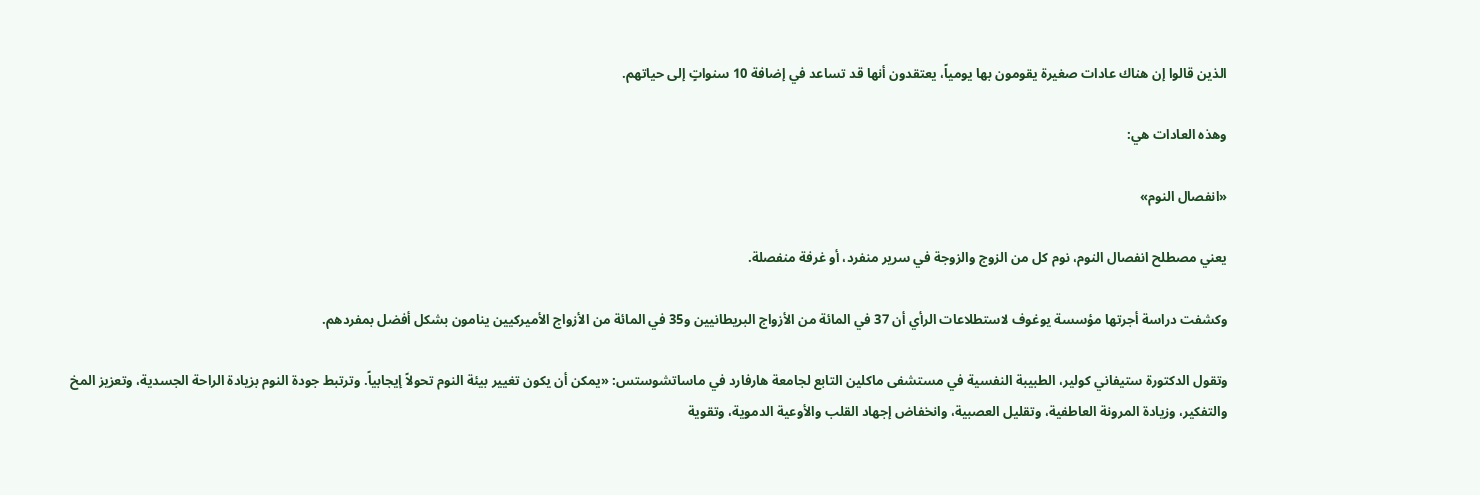الذين قالوا إن هناك عادات صغيرة يقومون بها يومياً، يعتقدون أنها قد تساعد في إضافة 10 سنواتٍ إلى حياتهم.

وهذه العادات هي:

«انفصال النوم»

يعني مصطلح انفصال النوم، نوم كل من الزوج والزوجة في سرير منفرد، أو غرفة منفصلة.

وكشفت دراسة أجرتها مؤسسة يوغوف لاستطلاعات الرأي أن 37 في المائة من الأزواج البريطانيين و35 في المائة من الأزواج الأميركيين ينامون بشكل أفضل بمفردهم.

وتقول الدكتورة ستيفاني كولير، الطبيبة النفسية في مستشفى ماكلين التابع لجامعة هارفارد في ماساتشوستس: «يمكن أن يكون تغيير بيئة النوم تحولاً إيجابياً. وترتبط جودة النوم بزيادة الراحة الجسدية، وتعزيز المخ والتفكير، وزيادة المرونة العاطفية، وتقليل العصبية، وانخفاض إجهاد القلب والأوعية الدموية، وتقوية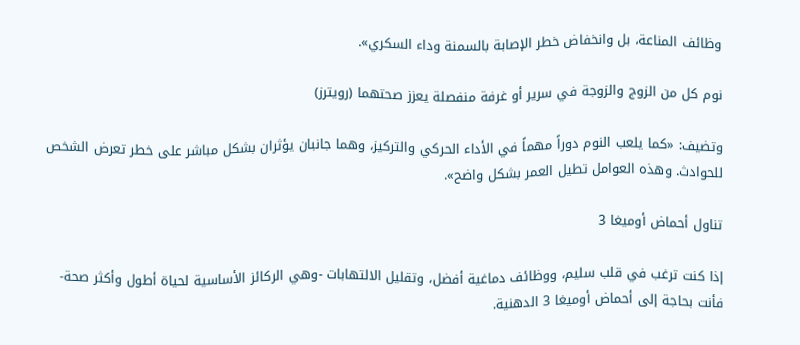وظائف المناعة، بل وانخفاض خطر الإصابة بالسمنة وداء السكري».

نوم كل من الزوج والزوجة في سرير أو غرفة منفصلة يعزز صحتهما (رويترز)

وتضيف: «كما يلعب النوم دوراً مهماً في الأداء الحركي والتركيز، وهما جانبان يؤثران بشكل مباشر على خطر تعرض الشخص للحوادث. وهذه العوامل تطيل العمر بشكل واضح».

تناول أحماض أوميغا 3

إذا كنت ترغب في قلب سليم، ووظائف دماغية أفضل، وتقليل الالتهابات -وهي الركائز الأساسية لحياة أطول وأكثر صحة- فأنت بحاجة إلى أحماض أوميغا 3 الدهنية.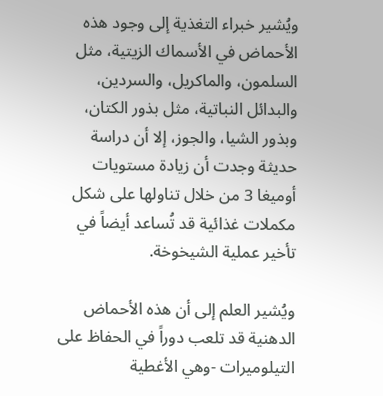ويُشير خبراء التغذية إلى وجود هذه الأحماض في الأسماك الزيتية، مثل السلمون، والماكريل، والسردين، والبدائل النباتية، مثل بذور الكتان، وبذور الشيا، والجوز، إلا أن دراسة حديثة وجدت أن زيادة مستويات أوميغا 3 من خلال تناولها على شكل مكملات غذائية قد تُساعد أيضاً في تأخير عملية الشيخوخة.

ويُشير العلم إلى أن هذه الأحماض الدهنية قد تلعب دوراً في الحفاظ على التيلوميرات -وهي الأغطية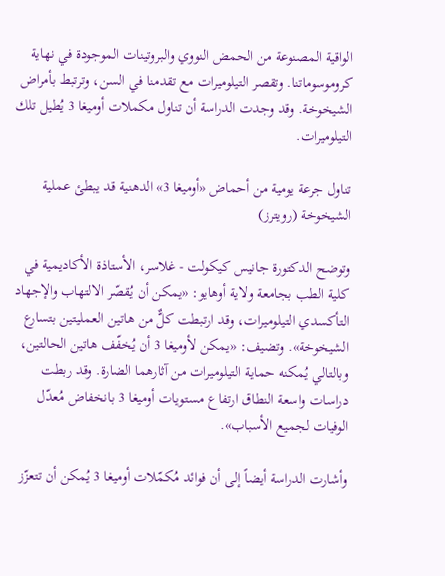الواقية المصنوعة من الحمض النووي والبروتينات الموجودة في نهاية كروموسوماتنا. وتقصر التيلوميرات مع تقدمنا في السن، وترتبط بأمراض الشيخوخة. وقد وجدت الدراسة أن تناول مكملات أوميغا 3 يُطيل تلك التيلوميرات.

تناول جرعة يومية من أحماض «أوميغا 3» الدهنية قد يبطئ عملية الشيخوخة (رويترز)

وتوضح الدكتورة جانيس كيكولت - غلاسر، الأستاذة الأكاديمية في كلية الطب بجامعة ولاية أوهايو: «يمكن أن يُقصّر الالتهاب والإجهاد التأكسدي التيلوميرات، وقد ارتبطت كلٌّ من هاتين العمليتين بتسارع الشيخوخة». وتضيف: «يمكن لأوميغا 3 أن يُخفّف هاتين الحالتين، وبالتالي يُمكنه حماية التيلوميرات من آثارهما الضارة. وقد ربطت دراسات واسعة النطاق ارتفاع مستويات أوميغا 3 بانخفاض مُعدّل الوفيات لجميع الأسباب».

وأشارت الدراسة أيضاً إلى أن فوائد مُكمّلات أوميغا 3 يُمكن أن تتعزّز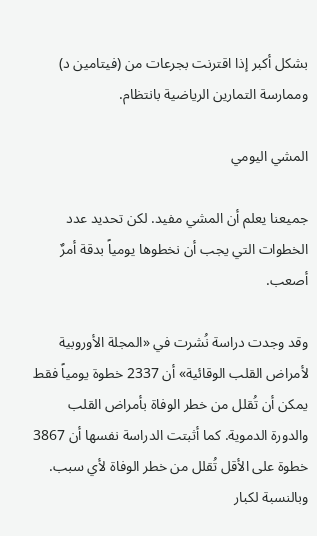بشكل أكبر إذا اقترنت بجرعات من (فيتامين د) وممارسة التمارين الرياضية بانتظام.

المشي اليومي

جميعنا يعلم أن المشي مفيد. لكن تحديد عدد الخطوات التي يجب أن نخطوها يومياً بدقة أمرٌ أصعب.

وقد وجدت دراسة نُشرت في «المجلة الأوروبية لأمراض القلب الوقائية» أن 2337 خطوة يومياً فقط يمكن أن تُقلل من خطر الوفاة بأمراض القلب والدورة الدموية. كما أثبتت الدراسة نفسها أن 3867 خطوة على الأقل تُقلل من خطر الوفاة لأي سبب. وبالنسبة لكبار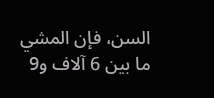السن، فإن المشي ما بين 6 آلاف و9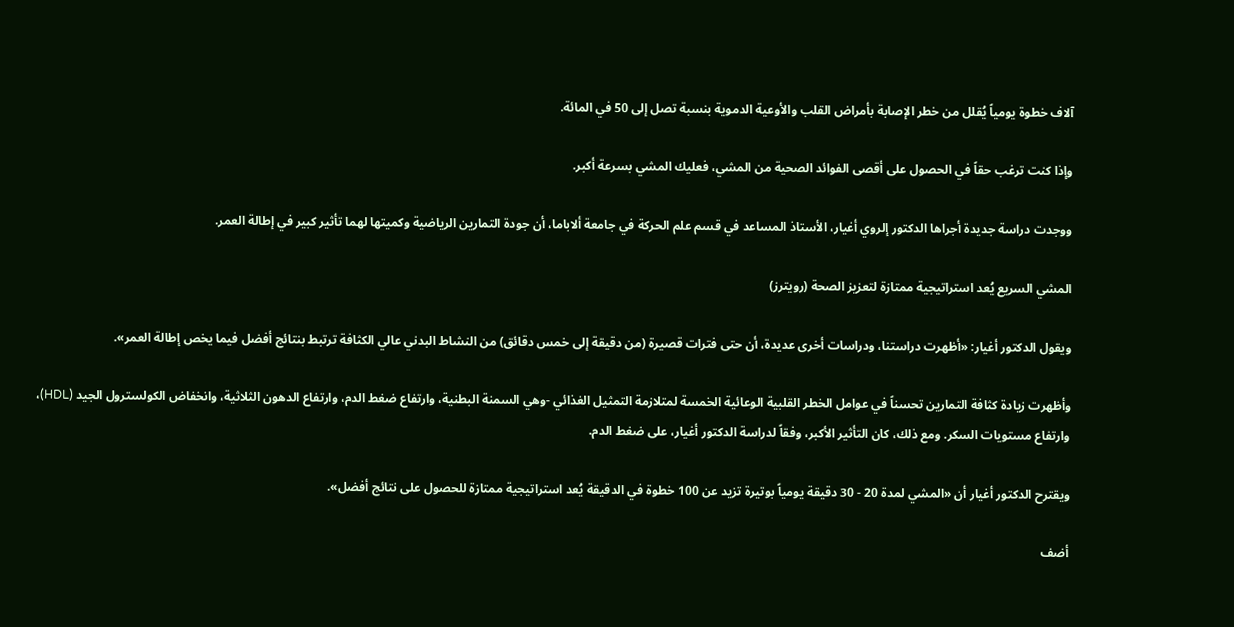آلاف خطوة يومياً يُقلل من خطر الإصابة بأمراض القلب والأوعية الدموية بنسبة تصل إلى 50 في المائة.

وإذا كنت ترغب حقاً في الحصول على أقصى الفوائد الصحية من المشي، فعليك المشي بسرعة أكبر.

ووجدت دراسة جديدة أجراها الدكتور إلروي أغيار، الأستاذ المساعد في قسم علم الحركة في جامعة ألاباما، أن جودة التمارين الرياضية وكميتها لهما تأثير كبير في إطالة العمر.

المشي السريع يُعد استراتيجية ممتازة لتعزيز الصحة (رويترز)

ويقول الدكتور أغيار: «أظهرت دراستنا، ودراسات أخرى عديدة، أن حتى فترات قصيرة (من دقيقة إلى خمس دقائق) من النشاط البدني عالي الكثافة ترتبط بنتائج أفضل فيما يخص إطالة العمر».

وأظهرت زيادة كثافة التمارين تحسناً في عوامل الخطر القلبية الوعائية الخمسة لمتلازمة التمثيل الغذائي -وهي السمنة البطنية، وارتفاع ضغط الدم، وارتفاع الدهون الثلاثية، وانخفاض الكولسترول الجيد (HDL)، وارتفاع مستويات السكر. ومع ذلك، كان التأثير الأكبر، وفقاً لدراسة الدكتور أغيار، على ضغط الدم.

ويقترح الدكتور أغيار أن «المشي لمدة 20 - 30 دقيقة يومياً بوتيرة تزيد عن 100 خطوة في الدقيقة يُعد استراتيجية ممتازة للحصول على نتائج أفضل».

أضف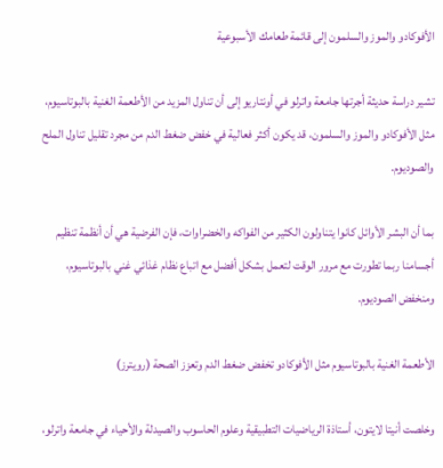الأفوكادو والموز والسلمون إلى قائمة طعامك الأسبوعية

تشير دراسة حديثة أجرتها جامعة واترلو في أونتاريو إلى أن تناول المزيد من الأطعمة الغنية بالبوتاسيوم، مثل الأفوكادو والموز والسلمون، قد يكون أكثر فعالية في خفض ضغط الدم من مجرد تقليل تناول الملح والصوديوم.

بما أن البشر الأوائل كانوا يتناولون الكثير من الفواكه والخضراوات، فإن الفرضية هي أن أنظمة تنظيم أجسامنا ربما تطورت مع مرور الوقت لتعمل بشكل أفضل مع اتباع نظام غذائي غني بالبوتاسيوم، ومنخفض الصوديوم.

الأطعمة الغنية بالبوتاسيوم مثل الأفوكادو تخفض ضغط الدم وتعزز الصحة (رويترز)

وخلصت أنيتا لايتون، أستاذة الرياضيات التطبيقية وعلوم الحاسوب والصيدلة والأحياء في جامعة واترلو،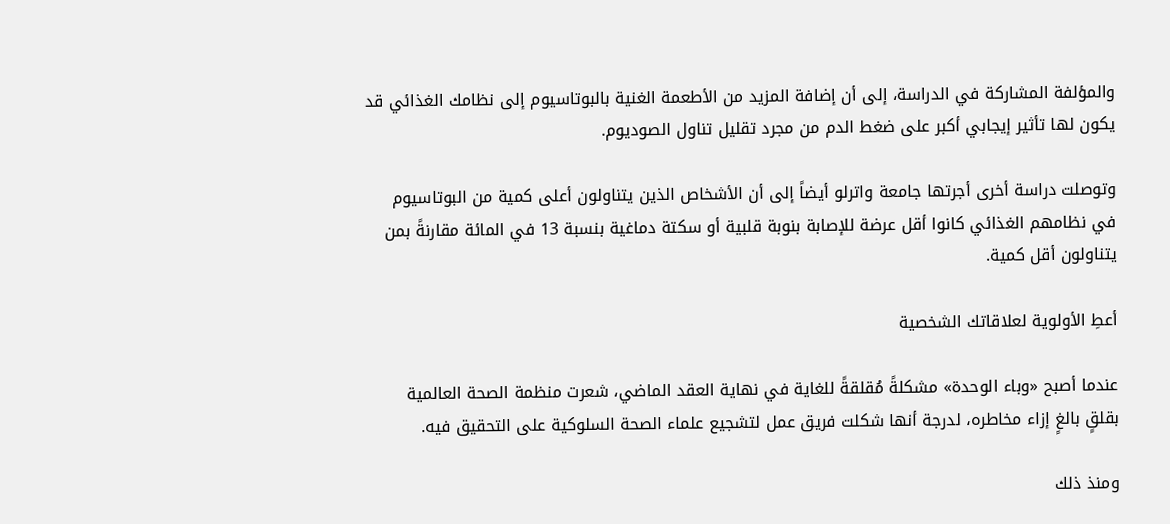والمؤلفة المشاركة في الدراسة، إلى أن إضافة المزيد من الأطعمة الغنية بالبوتاسيوم إلى نظامك الغذائي قد يكون لها تأثير إيجابي أكبر على ضغط الدم من مجرد تقليل تناول الصوديوم.

وتوصلت دراسة أخرى أجرتها جامعة واترلو أيضاً إلى أن الأشخاص الذين يتناولون أعلى كمية من البوتاسيوم في نظامهم الغذائي كانوا أقل عرضة للإصابة بنوبة قلبية أو سكتة دماغية بنسبة 13 في المائة مقارنةً بمن يتناولون أقل كمية.

أعطِ الأولوية لعلاقاتك الشخصية

عندما أصبح «وباء الوحدة» مشكلةً مُقلقةً للغاية في نهاية العقد الماضي، شعرت منظمة الصحة العالمية بقلقٍ بالغٍ إزاء مخاطره، لدرجة أنها شكلت فريق عمل لتشجيع علماء الصحة السلوكية على التحقيق فيه.

ومنذ ذلك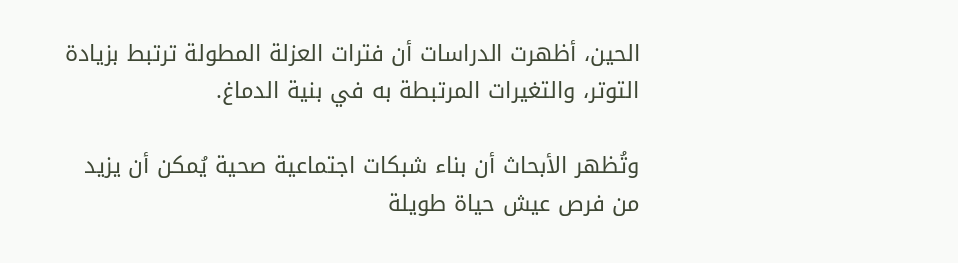الحين، أظهرت الدراسات أن فترات العزلة المطولة ترتبط بزيادة التوتر، والتغيرات المرتبطة به في بنية الدماغ.

وتُظهر الأبحاث أن بناء شبكات اجتماعية صحية يُمكن أن يزيد من فرص عيش حياة طويلة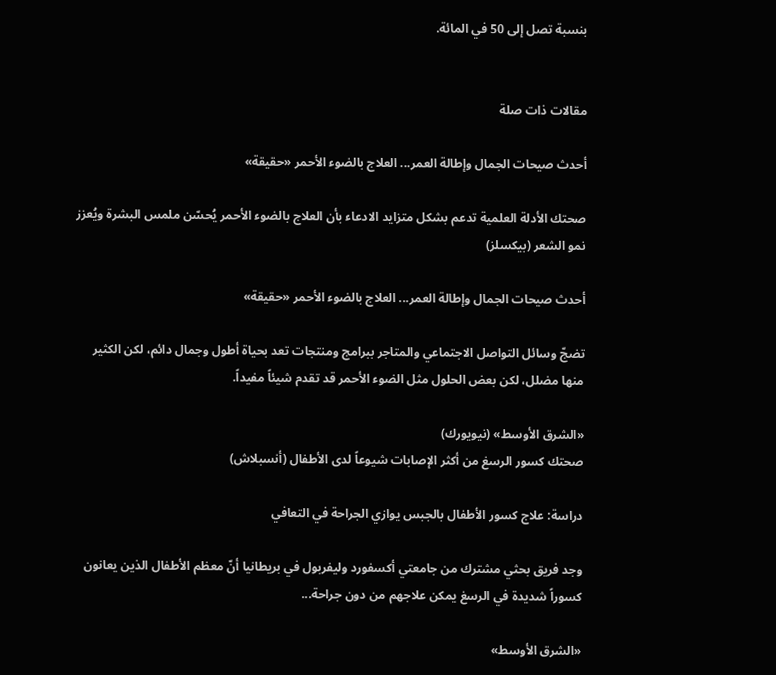بنسبة تصل إلى 50 في المائة.


مقالات ذات صلة

أحدث صيحات الجمال وإطالة العمر... العلاج بالضوء الأحمر «حقيقة»

صحتك الأدلة العلمية تدعم بشكل متزايد الادعاء بأن العلاج بالضوء الأحمر يُحسّن ملمس البشرة ويُعزز نمو الشعر (بيكسلز)

أحدث صيحات الجمال وإطالة العمر... العلاج بالضوء الأحمر «حقيقة»

تضجّ وسائل التواصل الاجتماعي والمتاجر ببرامج ومنتجات تعد بحياة أطول وجمال دائم، لكن الكثير منها مضلل، لكن بعض الحلول مثل الضوء الأحمر قد تقدم شيئاً مفيداً.

«الشرق الأوسط» (نيويورك)
صحتك كسور الرسغ من أكثر الإصابات شيوعاً لدى الأطفال (أنسبلاش)

دراسة: علاج كسور الأطفال بالجبس يوازي الجراحة في التعافي

وجد فريق بحثي مشترك من جامعتي أكسفورد وليفربول في بريطانيا أنّ معظم الأطفال الذين يعانون كسوراً شديدة في الرسغ يمكن علاجهم من دون جراحة...

«الشرق الأوسط»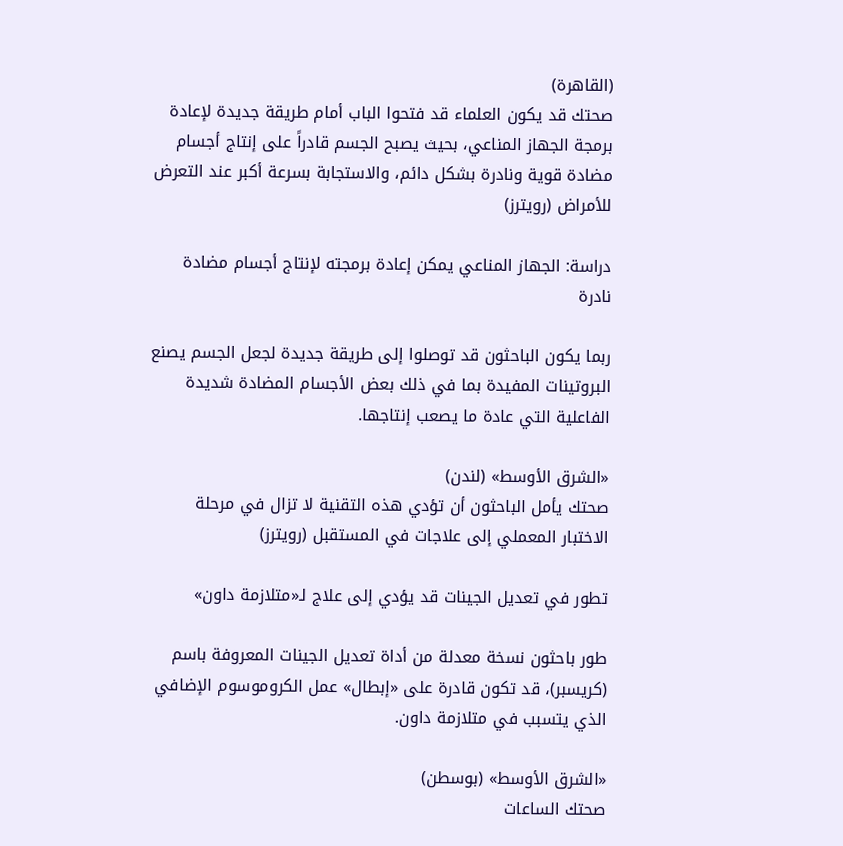(القاهرة)
صحتك قد يكون العلماء قد فتحوا الباب أمام طريقة جديدة لإعادة برمجة الجهاز المناعي، بحيث يصبح الجسم قادراً على إنتاج أجسام مضادة قوية ونادرة بشكل دائم، والاستجابة بسرعة أكبر عند التعرض للأمراض (رويترز)

دراسة: الجهاز المناعي يمكن إعادة برمجته لإنتاج أجسام مضادة نادرة

ربما يكون الباحثون قد توصلوا إلى طريقة جديدة لجعل الجسم يصنع البروتينات المفيدة بما في ذلك بعض الأجسام المضادة شديدة الفاعلية التي عادة ما يصعب إنتاجها.

«الشرق الأوسط» (لندن)
صحتك يأمل الباحثون أن تؤدي هذه التقنية لا تزال في مرحلة الاختبار المعملي إلى علاجات في المستقبل (رويترز)

تطور في تعديل الجينات قد يؤدي إلى علاج لـ«متلازمة داون»

طور باحثون نسخة ‌معدلة من أداة تعديل الجينات المعروفة باسم (كريسبر)، قد تكون قادرة على «إبطال» عمل الكروموسوم الإضافي الذي يتسبب في متلازمة داون.

«الشرق الأوسط» (بوسطن)
صحتك الساعات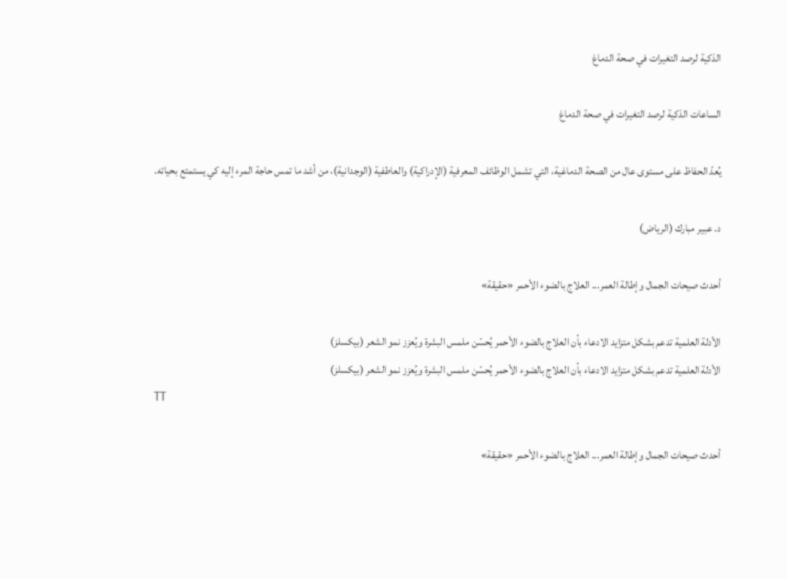الذكية لرصد التغيرات في صحة الدماغ

الساعات الذكية لرصد التغيرات في صحة الدماغ

يُعدّ الحفاظ على مستوى عال من الصحة الدماغية، التي تشمل الوظائف المعرفية (الإدراكية) والعاطفية (الوجدانية)، من أشد ما تمس حاجة المرء إليه كي يستمتع بحياته.

د. عبير مبارك (الرياض)

أحدث صيحات الجمال وإطالة العمر... العلاج بالضوء الأحمر «حقيقة»

الأدلة العلمية تدعم بشكل متزايد الادعاء بأن العلاج بالضوء الأحمر يُحسّن ملمس البشرة ويُعزز نمو الشعر (بيكسلز)
الأدلة العلمية تدعم بشكل متزايد الادعاء بأن العلاج بالضوء الأحمر يُحسّن ملمس البشرة ويُعزز نمو الشعر (بيكسلز)
TT

أحدث صيحات الجمال وإطالة العمر... العلاج بالضوء الأحمر «حقيقة»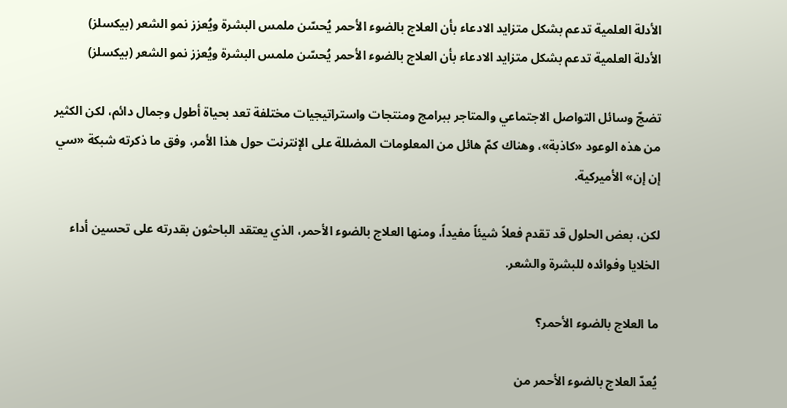الأدلة العلمية تدعم بشكل متزايد الادعاء بأن العلاج بالضوء الأحمر يُحسّن ملمس البشرة ويُعزز نمو الشعر (بيكسلز)
الأدلة العلمية تدعم بشكل متزايد الادعاء بأن العلاج بالضوء الأحمر يُحسّن ملمس البشرة ويُعزز نمو الشعر (بيكسلز)

تضجّ وسائل التواصل الاجتماعي والمتاجر ببرامج ومنتجات واستراتيجيات مختلفة تعد بحياة أطول وجمال دائم، لكن الكثير من هذه الوعود «كاذبة»، وهناك كمّ هائل من المعلومات المضللة على الإنترنت حول هذا الأمر، وفق ما ذكرته شبكة «سي إن إن» الأميركية.

لكن، بعض الحلول قد تقدم فعلاً شيئاً مفيداً، ومنها العلاج بالضوء الأحمر، الذي يعتقد الباحثون بقدرته على تحسين أداء الخلايا وفوائده للبشرة والشعر.

ما العلاج بالضوء الأحمر؟

يُعدّ العلاج بالضوء الأحمر من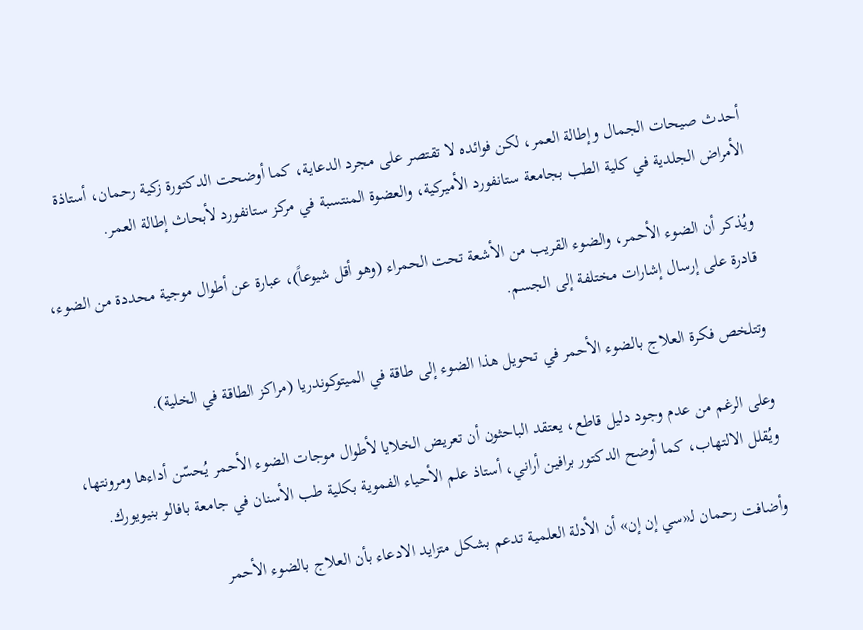أحدث صيحات الجمال وإطالة العمر، لكن فوائده لا تقتصر على مجرد الدعاية، كما أوضحت الدكتورة زكية رحمان، أستاذة الأمراض الجلدية في كلية الطب بجامعة ستانفورد الأميركية، والعضوة المنتسبة في مركز ستانفورد لأبحاث إطالة العمر.

ويُذكر أن الضوء الأحمر، والضوء القريب من الأشعة تحت الحمراء (وهو أقل شيوعاً)، عبارة عن أطوال موجية محددة من الضوء، قادرة على إرسال إشارات مختلفة إلى الجسم.

وتتلخص فكرة العلاج بالضوء الأحمر في تحويل هذا الضوء إلى طاقة في الميتوكوندريا (مراكز الطاقة في الخلية).

وعلى الرغم من عدم وجود دليل قاطع، يعتقد الباحثون أن تعريض الخلايا لأطوال موجات الضوء الأحمر يُحسّن أداءها ومرونتها، ويُقلل الالتهاب، كما أوضح الدكتور برافين أراني، أستاذ علم الأحياء الفموية بكلية طب الأسنان في جامعة بافالو بنيويورك.

وأضافت رحمان لـ«سي إن إن» أن الأدلة العلمية تدعم بشكل متزايد الادعاء بأن العلاج بالضوء الأحمر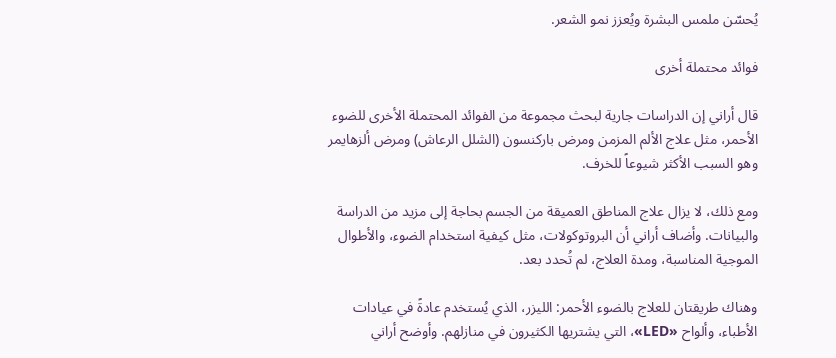يُحسّن ملمس البشرة ويُعزز نمو الشعر.

فوائد محتملة أخرى

قال أراني إن الدراسات جارية لبحث مجموعة من الفوائد المحتملة الأخرى للضوء الأحمر، مثل علاج الألم المزمن ومرض باركنسون (الشلل الرعاش) ومرض ألزهايمر وهو السبب الأكثر شيوعاً للخرف.

ومع ذلك، لا يزال علاج المناطق العميقة من الجسم بحاجة إلى مزيد من الدراسة والبيانات. وأضاف أراني أن البروتوكولات، مثل كيفية استخدام الضوء، والأطوال الموجية المناسبة، ومدة العلاج، لم تُحدد بعد.

وهناك طريقتان للعلاج بالضوء الأحمر: الليزر، الذي يُستخدم عادةً في عيادات الأطباء، وألواح «LED»، التي يشتريها الكثيرون في منازلهم. وأوضح أراني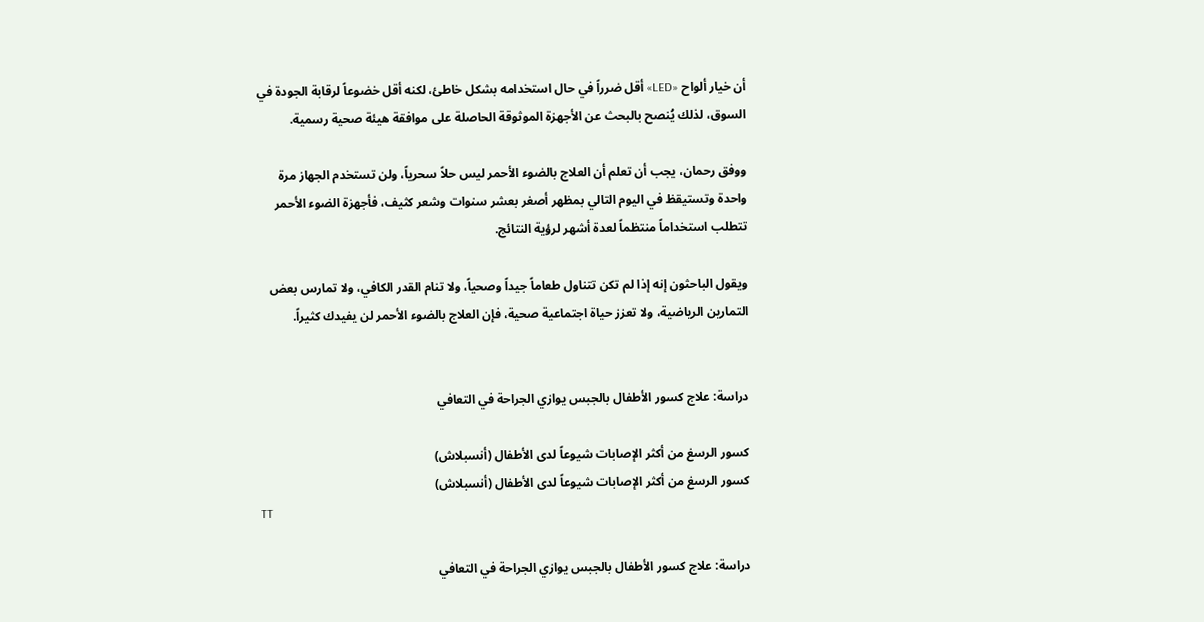أن خيار ألواح «LED» أقل ضرراً في حال استخدامه بشكل خاطئ، لكنه أقل خضوعاً لرقابة الجودة في السوق، لذلك يُنصح بالبحث عن الأجهزة الموثوقة الحاصلة على موافقة هيئة صحية رسمية.

ووفق رحمان، يجب أن تعلم أن العلاج بالضوء الأحمر ليس حلاً سحرياً، ولن تستخدم الجهاز مرة واحدة وتستيقظ في اليوم التالي بمظهر أصغر بعشر سنوات وشعر كثيف، فأجهزة الضوء الأحمر تتطلب استخداماً منتظماً لعدة أشهر لرؤية النتائج.

ويقول الباحثون إنه إذا لم تكن تتناول طعاماً جيداً وصحياً، ولا تنام القدر الكافي، ولا تمارس بعض التمارين الرياضية، ولا تعزز حياة اجتماعية صحية، فإن العلاج بالضوء الأحمر لن يفيدك كثيراً.


دراسة: علاج كسور الأطفال بالجبس يوازي الجراحة في التعافي

كسور الرسغ من أكثر الإصابات شيوعاً لدى الأطفال (أنسبلاش)
كسور الرسغ من أكثر الإصابات شيوعاً لدى الأطفال (أنسبلاش)
TT

دراسة: علاج كسور الأطفال بالجبس يوازي الجراحة في التعافي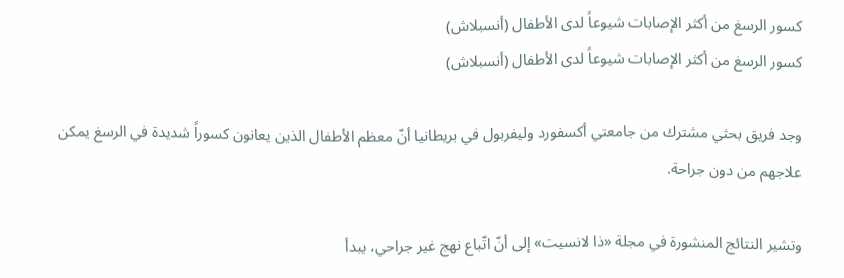كسور الرسغ من أكثر الإصابات شيوعاً لدى الأطفال (أنسبلاش)
كسور الرسغ من أكثر الإصابات شيوعاً لدى الأطفال (أنسبلاش)

وجد فريق بحثي مشترك من جامعتي أكسفورد وليفربول في بريطانيا أنّ معظم الأطفال الذين يعانون كسوراً شديدة في الرسغ يمكن علاجهم من دون جراحة.

وتشير النتائج المنشورة في مجلة «ذا لانسيت» إلى أنّ اتّباع نهج غير جراحي، يبدأ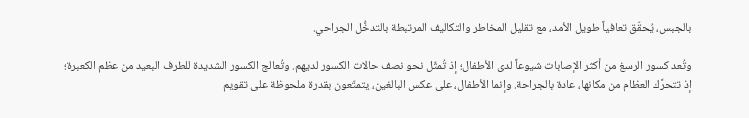بالجبس، يُحقّق تعافياً طويل الأمد، مع تقليل المخاطر والتكاليف المرتبطة بالتدخُّل الجراحي.

وتُعد كسور الرسغ من أكثر الإصابات شيوعاً لدى الأطفال؛ إذ تُمثّل نحو نصف حالات الكسور لديهم. وتُعالج الكسور الشديدة للطرف البعيد من عظم الكعبرة؛ إذ تتحرَّك العظام من مكانها، عادة بالجراحة. وإنما الأطفال، على عكس البالغين، يتمتّعون بقدرة ملحوظة على تقويم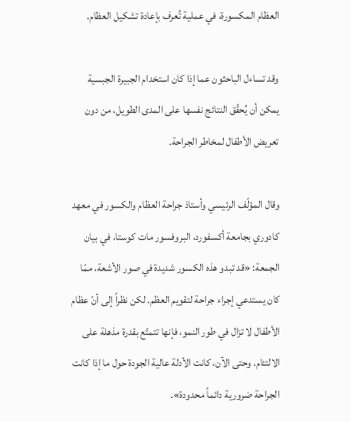العظام المكسورة، في عملية تُعرف بإعادة تشكيل العظام.

وقد تساءل الباحثون عما إذا كان استخدام الجبيرة الجبسية يمكن أن يُحقّق النتائج نفسها على المدى الطويل، من دون تعريض الأطفال لمخاطر الجراحة.

وقال المؤلّف الرئيسي وأستاذ جراحة العظام والكسور في معهد كادوري بجامعة أكسفورد، البروفسور مات كوستا، في بيان الجمعة: «قد تبدو هذه الكسور شديدة في صور الأشعة، ممّا كان يستدعي إجراء جراحة لتقويم العظم. لكن نظراً إلى أنّ عظام الأطفال لا تزال في طور النمو، فإنها تتمتّع بقدرة مذهلة على الالتئام. وحتى الآن، كانت الأدلة عالية الجودة حول ما إذا كانت الجراحة ضرورية دائماً محدودة».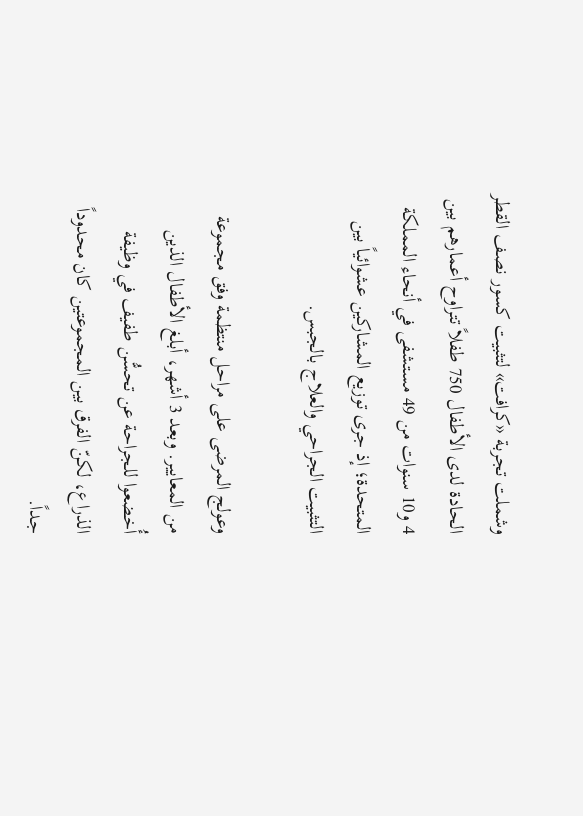وشملت تجربة «كرافت» لتثبيت كسور نصف القطر الحادة لدى الأطفال 750 طفلاً تتراوح أعمارهم بين 4 و10 سنوات من 49 مستشفى في أنحاء المملكة المتحدة؛ إذ جرى توزيع المشاركين عشوائياً بين التثبيت الجراحي والعلاج بالجبس.

وعولج المرضى على مراحل منتظمة وفق مجموعة من المعايير. وبعد 3 أشهر، أبلغ الأطفال الذين أُخضعوا للجراحة عن تحسُّن طفيف في وظيفة الذراع، لكنّ الفرق بين المجموعتين كان محدوداً جداً.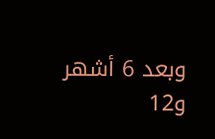وبعد 6 أشهر و12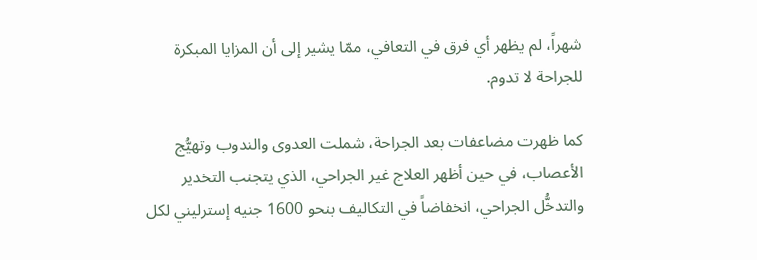شهراً، لم يظهر أي فرق في التعافي، ممّا يشير إلى أن المزايا المبكرة للجراحة لا تدوم.

كما ظهرت مضاعفات بعد الجراحة، شملت العدوى والندوب وتهيُّج الأعصاب، في حين أظهر العلاج غير الجراحي، الذي يتجنب التخدير والتدخُّل الجراحي، انخفاضاً في التكاليف بنحو 1600 جنيه إسترليني لكل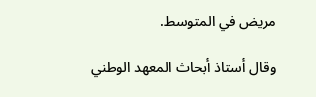مريض في المتوسط.

وقال أستاذ أبحاث المعهد الوطني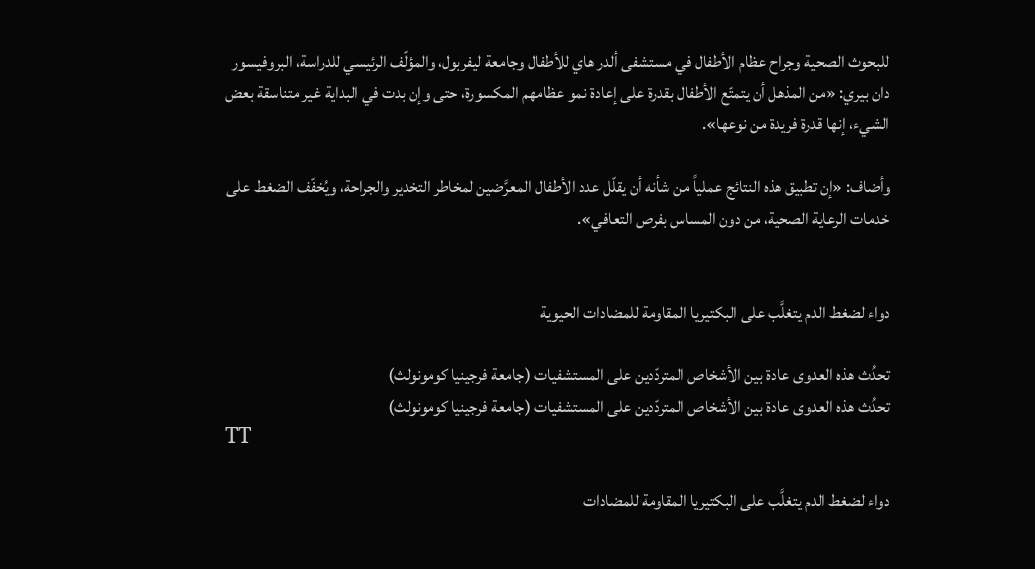للبحوث الصحية وجراح عظام الأطفال في مستشفى ألدر هاي للأطفال وجامعة ليفربول، والمؤلّف الرئيسي للدراسة، البروفيسور دان بيري: «من المذهل أن يتمتّع الأطفال بقدرة على إعادة نمو عظامهم المكسورة، حتى وإن بدت في البداية غير متناسقة بعض الشيء، إنها قدرة فريدة من نوعها».

وأضاف: «إن تطبيق هذه النتائج عملياً من شأنه أن يقلّل عدد الأطفال المعرَّضين لمخاطر التخدير والجراحة، ويُخفّف الضغط على خدمات الرعاية الصحية، من دون المساس بفرص التعافي».


دواء لضغط الدم يتغلَّب على البكتيريا المقاومة للمضادات الحيوية

تحدُث هذه العدوى عادة بين الأشخاص المتردّدين على المستشفيات (جامعة فرجينيا كومونولث)
تحدُث هذه العدوى عادة بين الأشخاص المتردّدين على المستشفيات (جامعة فرجينيا كومونولث)
TT

دواء لضغط الدم يتغلَّب على البكتيريا المقاومة للمضادات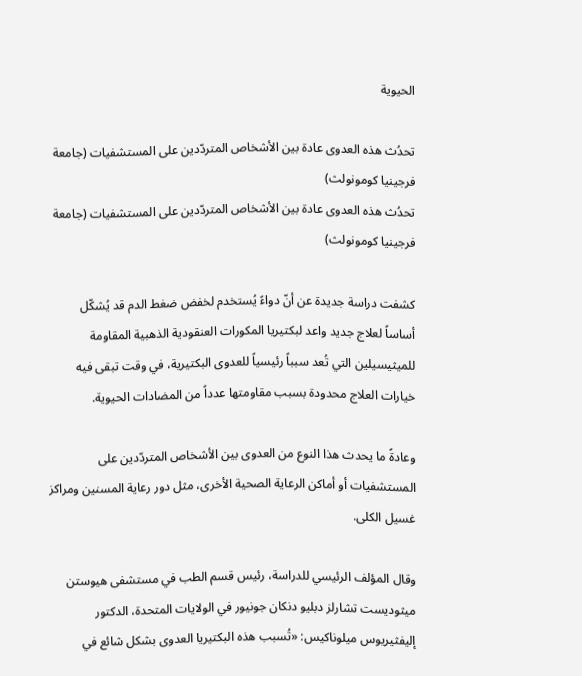الحيوية

تحدُث هذه العدوى عادة بين الأشخاص المتردّدين على المستشفيات (جامعة فرجينيا كومونولث)
تحدُث هذه العدوى عادة بين الأشخاص المتردّدين على المستشفيات (جامعة فرجينيا كومونولث)

كشفت دراسة جديدة عن أنّ دواءً يُستخدم لخفض ضغط الدم قد يُشكّل أساساً لعلاج جديد واعد لبكتيريا المكورات العنقودية الذهبية المقاومة للميثيسيلين التي تُعد سبباً رئيسياً للعدوى البكتيرية، في وقت تبقى فيه خيارات العلاج محدودة بسبب مقاومتها عدداً من المضادات الحيوية.

وعادةً ما يحدث هذا النوع من العدوى بين الأشخاص المتردّدين على المستشفيات أو أماكن الرعاية الصحية الأخرى، مثل دور رعاية المسنين ومراكز غسيل الكلى.

وقال المؤلف الرئيسي للدراسة، رئيس قسم الطب في مستشفى هيوستن ميثوديست تشارلز دبليو دنكان جونيور في الولايات المتحدة، الدكتور إليفثيريوس ميلوناكيس: «تُسبب هذه البكتيريا العدوى بشكل شائع في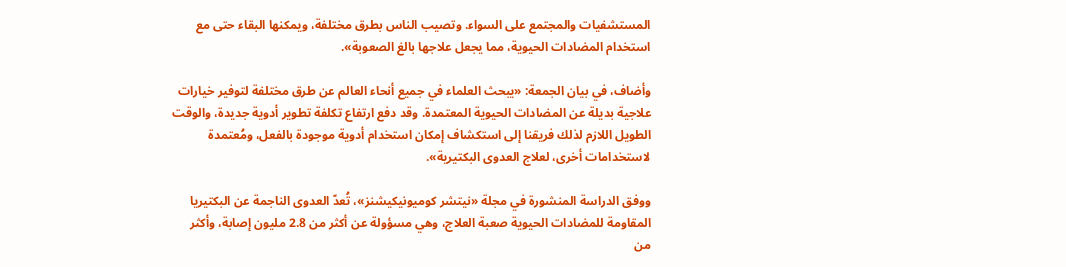المستشفيات والمجتمع على السواء. وتصيب الناس بطرق مختلفة، ويمكنها البقاء حتى مع استخدام المضادات الحيوية، مما يجعل علاجها بالغ الصعوبة».

وأضاف، في بيان الجمعة: «يبحث العلماء في جميع أنحاء العالم عن طرق مختلفة لتوفير خيارات علاجية بديلة عن المضادات الحيوية المعتمدة. وقد دفع ارتفاع تكلفة تطوير أدوية جديدة، والوقت الطويل اللازم لذلك فريقنا إلى استكشاف إمكان استخدام أدوية موجودة بالفعل، ومُعتمدة لاستخدامات أخرى، لعلاج العدوى البكتيرية».

ووفق الدراسة المنشورة في مجلة «نيتشر كوميونيكيشنز»، تُعدّ العدوى الناجمة عن البكتيريا المقاومة للمضادات الحيوية صعبة العلاج، وهي مسؤولة عن أكثر من 2.8 مليون إصابة، وأكثر من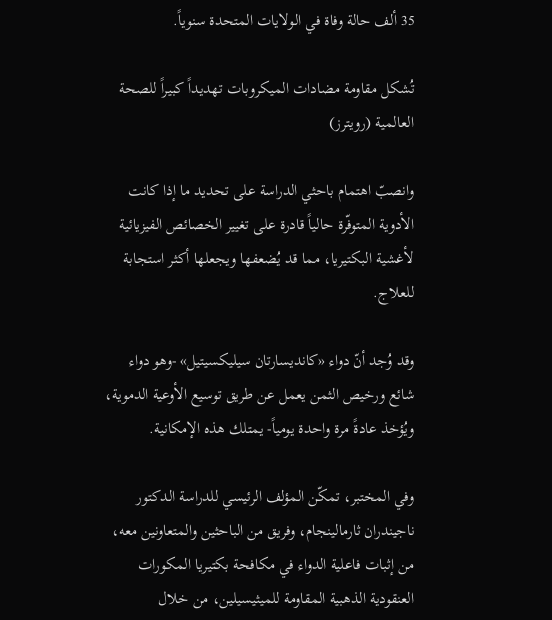35 ألف حالة وفاة في الولايات المتحدة سنوياً.

تُشكل مقاومة مضادات الميكروبات تهديداً كبيراً للصحة العالمية (رويترز)

وانصبّ اهتمام باحثي الدراسة على تحديد ما إذا كانت الأدوية المتوفّرة حالياً قادرة على تغيير الخصائص الفيزيائية لأغشية البكتيريا، مما قد يُضعفها ويجعلها أكثر استجابة للعلاج.

وقد وُجد أنّ دواء «كانديسارتان سيليكسيتيل» -وهو دواء شائع ورخيص الثمن يعمل عن طريق توسيع الأوعية الدموية، ويُؤخذ عادةً مرة واحدة يومياً- يمتلك هذه الإمكانية.

وفي المختبر، تمكّن المؤلف الرئيسي للدراسة الدكتور ناجيندران ثارمالينجام، وفريق من الباحثين والمتعاونين معه، من إثبات فاعلية الدواء في مكافحة بكتيريا المكورات العنقودية الذهبية المقاومة للميثيسيلين، من خلال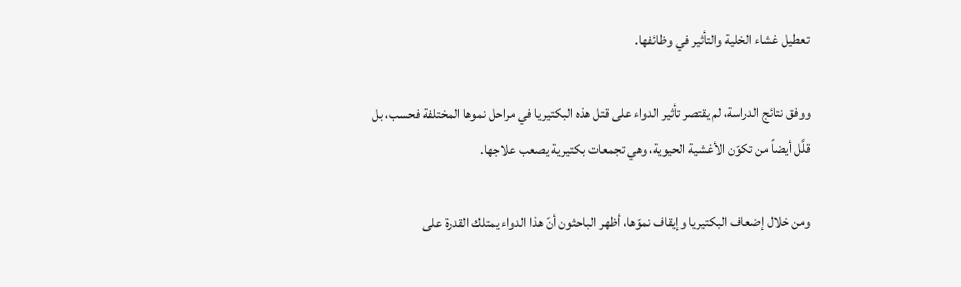تعطيل غشاء الخلية والتأثير في وظائفها.

ووفق نتائج الدراسة، لم يقتصر تأثير الدواء على قتل هذه البكتيريا في مراحل نموها المختلفة فحسب، بل قلَّل أيضاً من تكوّن الأغشية الحيوية، وهي تجمعات بكتيرية يصعب علاجها.

ومن خلال إضعاف البكتيريا وإيقاف نموّها، أظهر الباحثون أنّ هذا الدواء يمتلك القدرة على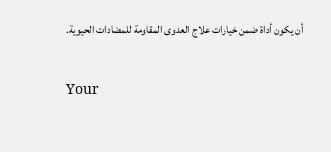أن يكون أداة ضمن خيارات علاج العدوى المقاومة للمضادات الحيوية.

Your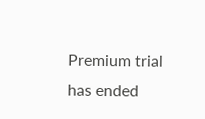Premium trial has ended